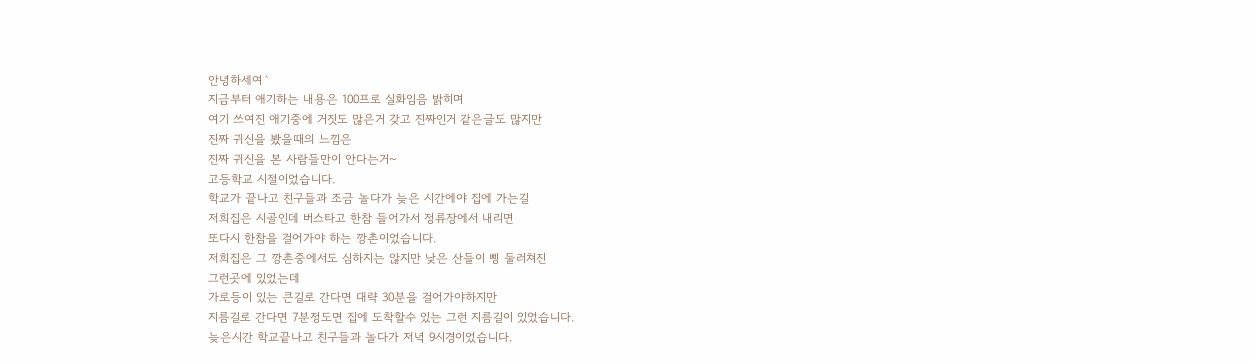안녕하세여`
지금부터 애기하는 내용은 100프로 실화임음 밝히며
여기 쓰여진 애기중에 거짓도 많은거 갖고 진짜인거 같은글도 많지만
진짜 귀신을 봤을때의 느낌은
진짜 귀신을 본 사람들만이 안다는거~
고등학교 시절이었습니다.
학교가 끝나고 친구들과 조금 놀다가 늦은 시간에야 집에 가는길
저희집은 시골인데 버스타고 한참 들어가서 정류장에서 내리면
또다시 한참을 걸어가야 하는 깡촌이었습니다.
저희집은 그 깡촌중에서도 심하지는 않지만 낮은 산들이 삥 둘러쳐진
그런곳에 있었는데
가로등이 있는 큰길로 간다면 대략 30분을 걸어가야하지만
지름길로 간다면 7분정도면 집에 도착할수 있는 그런 지름길이 있었습니다.
늦은시간 학교끝나고 친구들과 놀다가 저녁 9시경이었습니다.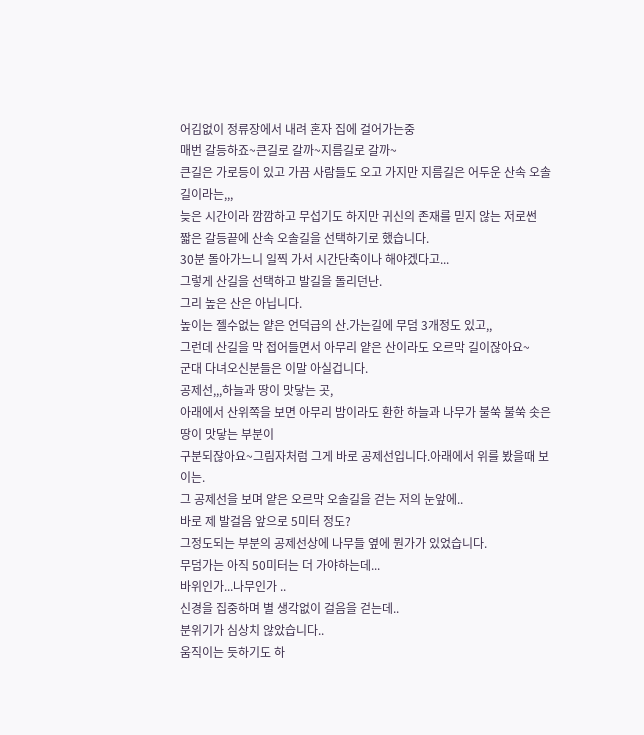어김없이 정류장에서 내려 혼자 집에 걸어가는중
매번 갈등하죠~큰길로 갈까~지름길로 갈까~
큰길은 가로등이 있고 가끔 사람들도 오고 가지만 지름길은 어두운 산속 오솔길이라는,,,
늦은 시간이라 깜깜하고 무섭기도 하지만 귀신의 존재를 믿지 않는 저로썬
짧은 갈등끝에 산속 오솔길을 선택하기로 했습니다.
30분 돌아가느니 일찍 가서 시간단축이나 해야겠다고...
그렇게 산길을 선택하고 발길을 돌리던난.
그리 높은 산은 아닙니다.
높이는 젤수없는 얕은 언덕급의 산.가는길에 무덤 3개정도 있고,,
그런데 산길을 막 접어들면서 아무리 얕은 산이라도 오르막 길이잖아요~
군대 다녀오신분들은 이말 아실겁니다.
공제선,,,하늘과 땅이 맛닿는 곳,
아래에서 산위쪽을 보면 아무리 밤이라도 환한 하늘과 나무가 불쑥 불쑥 솟은 땅이 맛닿는 부분이
구분되잖아요~그림자처럼 그게 바로 공제선입니다.아래에서 위를 봤을때 보이는.
그 공제선을 보며 얕은 오르막 오솔길을 걷는 저의 눈앞에..
바로 제 발걸음 앞으로 5미터 정도?
그정도되는 부분의 공제선상에 나무들 옆에 뭔가가 있었습니다.
무덤가는 아직 50미터는 더 가야하는데...
바위인가...나무인가 ..
신경을 집중하며 별 생각없이 걸음을 걷는데..
분위기가 심상치 않았습니다..
움직이는 듯하기도 하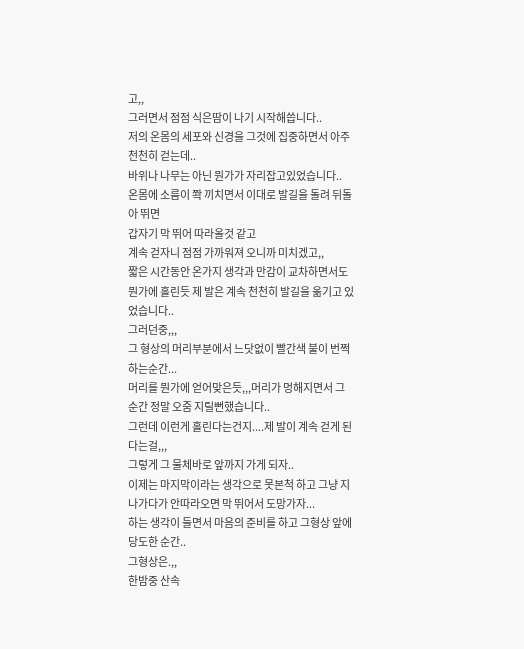고,,
그러면서 점점 식은땀이 나기 시작해씁니다..
저의 온몸의 세포와 신경을 그것에 집중하면서 아주 천천히 걷는데..
바위나 나무는 아닌 뭔가가 자리잡고있었습니다..
온몸에 소름이 쫙 끼치면서 이대로 발길을 돌려 뒤돌아 뛰면
갑자기 막 뛰어 따라올것 같고
계속 걷자니 점점 가까워져 오니까 미치겠고,,
짧은 시간동안 온가지 생각과 만감이 교차하면서도
뭔가에 홀린듯 제 발은 계속 천천히 발길을 옮기고 있었습니다..
그러던중,,,
그 형상의 머리부분에서 느닷없이 빨간색 불이 번쩍 하는순간...
머리를 뭔가에 얻어맞은듯,,,머리가 멍해지면서 그순간 정말 오줌 지릴뻔했습니다..
그런데 이런게 홀린다는건지....제 발이 계속 걷게 된다는걸,,,
그렇게 그 물체바로 앞까지 가게 되자..
이제는 마지막이라는 생각으로 못본척 하고 그냥 지나가다가 안따라오면 막 뛰어서 도망가자...
하는 생각이 들면서 마음의 준비를 하고 그형상 앞에 당도한 순간..
그형상은.,,
한밤중 산속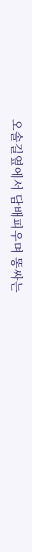오솔길옆에서 담배피우며 똥싸는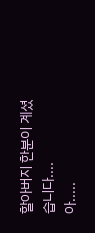할아버지 한분이 계셨습니다....
아.....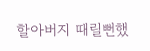할아버지 때릴뻔했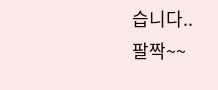습니다..
팔짝~~